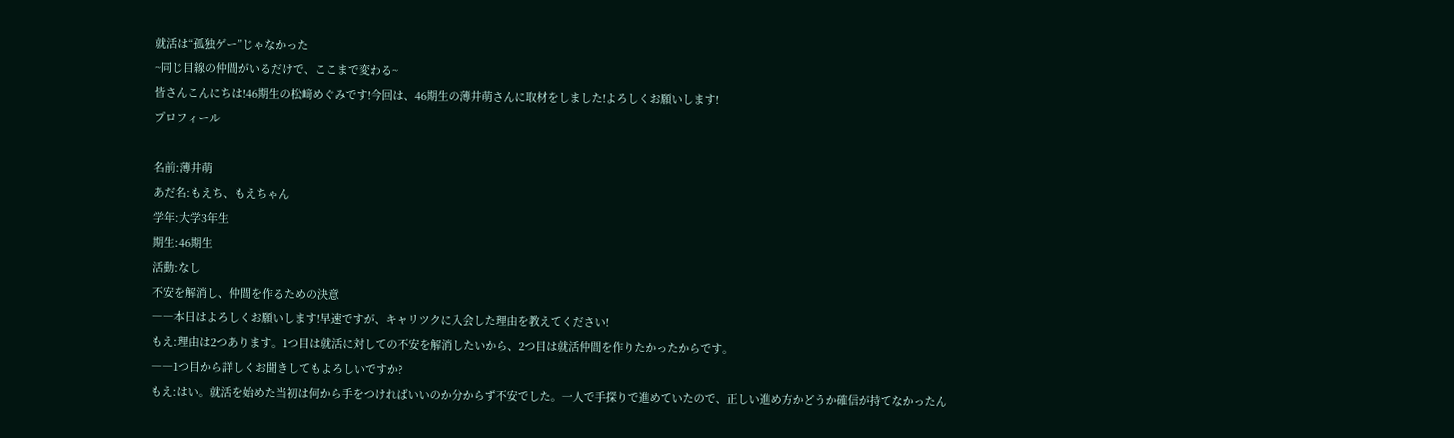就活は“孤独ゲー”じゃなかった
~同じ目線の仲間がいるだけで、ここまで変わる~
皆さんこんにちは!46期生の松﨑めぐみです!今回は、46期生の薄井萌さんに取材をしました!よろしくお願いします!
プロフィール

名前:薄井萌
あだ名:もえち、もえちゃん
学年:大学3年生
期生:46期生
活動:なし
不安を解消し、仲間を作るための決意
――本日はよろしくお願いします!早速ですが、キャリツクに入会した理由を教えてください!
もえ:理由は2つあります。1つ目は就活に対しての不安を解消したいから、2つ目は就活仲間を作りたかったからです。
――1つ目から詳しくお聞きしてもよろしいですか?
もえ:はい。就活を始めた当初は何から手をつければいいのか分からず不安でした。一人で手探りで進めていたので、正しい進め方かどうか確信が持てなかったん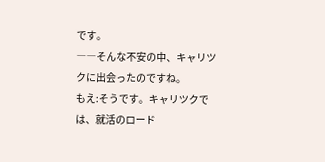です。
――そんな不安の中、キャリツクに出会ったのですね。
もえ:そうです。キャリツクでは、就活のロード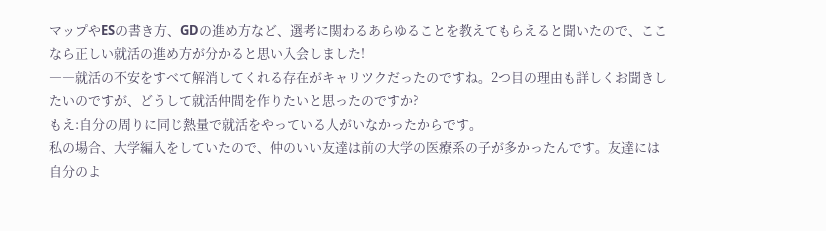マップやESの書き方、GDの進め方など、選考に関わるあらゆることを教えてもらえると聞いたので、ここなら正しい就活の進め方が分かると思い入会しました!
――就活の不安をすべて解消してくれる存在がキャリツクだったのですね。2つ目の理由も詳しくお聞きしたいのですが、どうして就活仲間を作りたいと思ったのですか?
もえ:自分の周りに同じ熱量で就活をやっている人がいなかったからです。
私の場合、大学編入をしていたので、仲のいい友達は前の大学の医療系の子が多かったんです。友達には自分のよ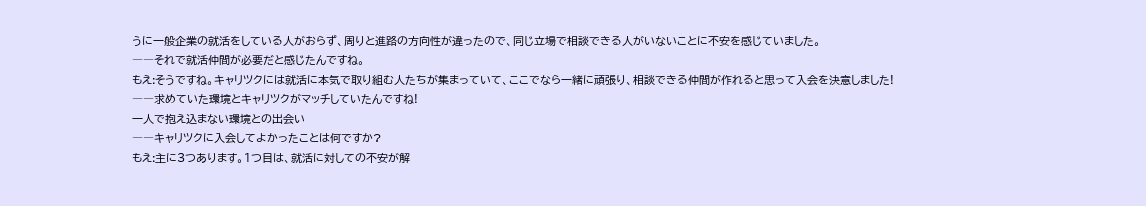うに一般企業の就活をしている人がおらず、周りと進路の方向性が違ったので、同じ立場で相談できる人がいないことに不安を感じていました。
――それで就活仲間が必要だと感じたんですね。
もえ:そうですね。キャリツクには就活に本気で取り組む人たちが集まっていて、ここでなら一緒に頑張り、相談できる仲間が作れると思って入会を決意しました!
――求めていた環境とキャリツクがマッチしていたんですね!
一人で抱え込まない環境との出会い
――キャリツクに入会してよかったことは何ですか?
もえ:主に3つあります。1つ目は、就活に対しての不安が解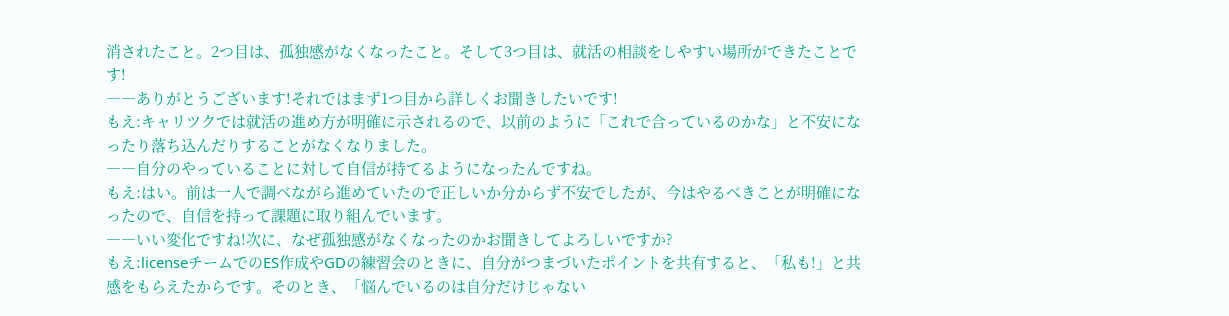消されたこと。2つ目は、孤独感がなくなったこと。そして3つ目は、就活の相談をしやすい場所ができたことです!
――ありがとうございます!それではまず1つ目から詳しくお聞きしたいです!
もえ:キャリツクでは就活の進め方が明確に示されるので、以前のように「これで合っているのかな」と不安になったり落ち込んだりすることがなくなりました。
――自分のやっていることに対して自信が持てるようになったんですね。
もえ:はい。前は一人で調べながら進めていたので正しいか分からず不安でしたが、今はやるべきことが明確になったので、自信を持って課題に取り組んでいます。
――いい変化ですね!次に、なぜ孤独感がなくなったのかお聞きしてよろしいですか?
もえ:licenseチームでのES作成やGDの練習会のときに、自分がつまづいたポイントを共有すると、「私も!」と共感をもらえたからです。そのとき、「悩んでいるのは自分だけじゃない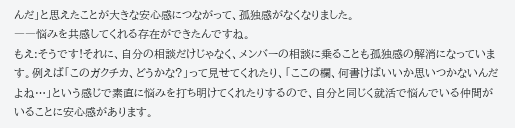んだ」と思えたことが大きな安心感につながって、孤独感がなくなりました。
――悩みを共感してくれる存在ができたんですね。
もえ:そうです!それに、自分の相談だけじゃなく、メンバーの相談に乗ることも孤独感の解消になっています。例えば「このガクチカ、どうかな?」って見せてくれたり、「ここの欄、何書けばいいか思いつかないんだよね…」という感じで素直に悩みを打ち明けてくれたりするので、自分と同じく就活で悩んでいる仲間がいることに安心感があります。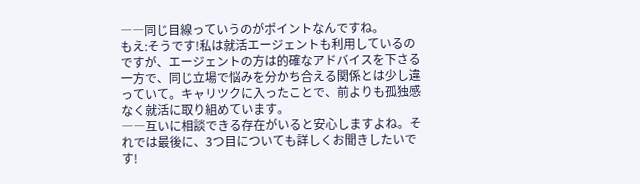――同じ目線っていうのがポイントなんですね。
もえ:そうです!私は就活エージェントも利用しているのですが、エージェントの方は的確なアドバイスを下さる一方で、同じ立場で悩みを分かち合える関係とは少し違っていて。キャリツクに入ったことで、前よりも孤独感なく就活に取り組めています。
――互いに相談できる存在がいると安心しますよね。それでは最後に、3つ目についても詳しくお聞きしたいです!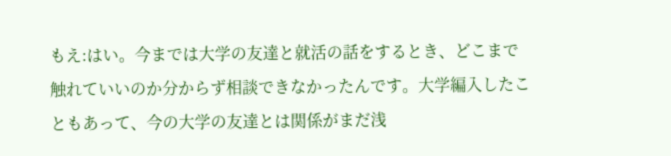もえ:はい。今までは大学の友達と就活の話をするとき、どこまで触れていいのか分からず相談できなかったんです。大学編入したこともあって、今の大学の友達とは関係がまだ浅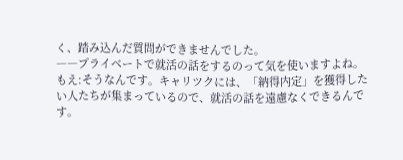く、踏み込んだ質問ができませんでした。
――プライベートで就活の話をするのって気を使いますよね。
もえ:そうなんです。キャリツクには、「納得内定」を獲得したい人たちが集まっているので、就活の話を遠慮なくできるんです。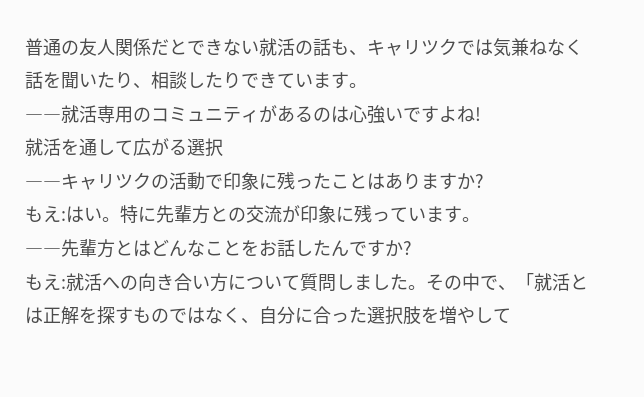普通の友人関係だとできない就活の話も、キャリツクでは気兼ねなく話を聞いたり、相談したりできています。
――就活専用のコミュニティがあるのは心強いですよね!
就活を通して広がる選択
――キャリツクの活動で印象に残ったことはありますか?
もえ:はい。特に先輩方との交流が印象に残っています。
――先輩方とはどんなことをお話したんですか?
もえ:就活への向き合い方について質問しました。その中で、「就活とは正解を探すものではなく、自分に合った選択肢を増やして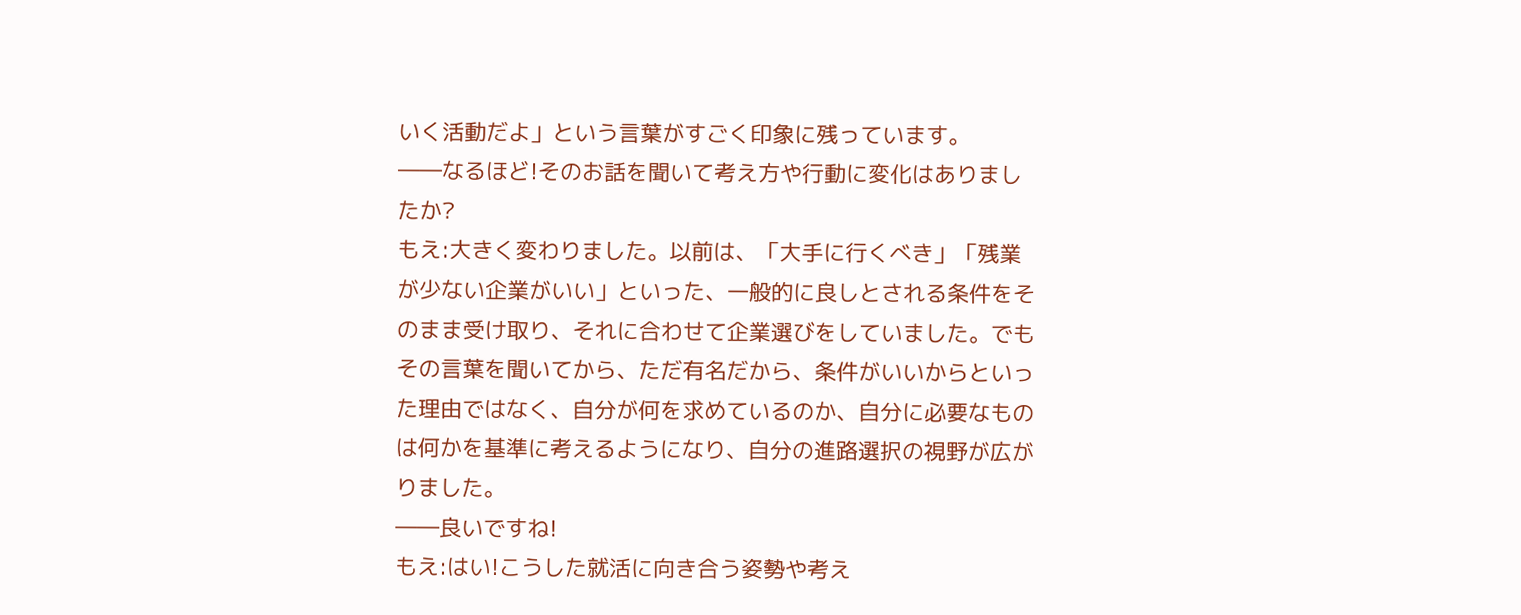いく活動だよ」という言葉がすごく印象に残っています。
――なるほど!そのお話を聞いて考え方や行動に変化はありましたか?
もえ:大きく変わりました。以前は、「大手に行くべき」「残業が少ない企業がいい」といった、一般的に良しとされる条件をそのまま受け取り、それに合わせて企業選びをしていました。でもその言葉を聞いてから、ただ有名だから、条件がいいからといった理由ではなく、自分が何を求めているのか、自分に必要なものは何かを基準に考えるようになり、自分の進路選択の視野が広がりました。
――良いですね!
もえ:はい!こうした就活に向き合う姿勢や考え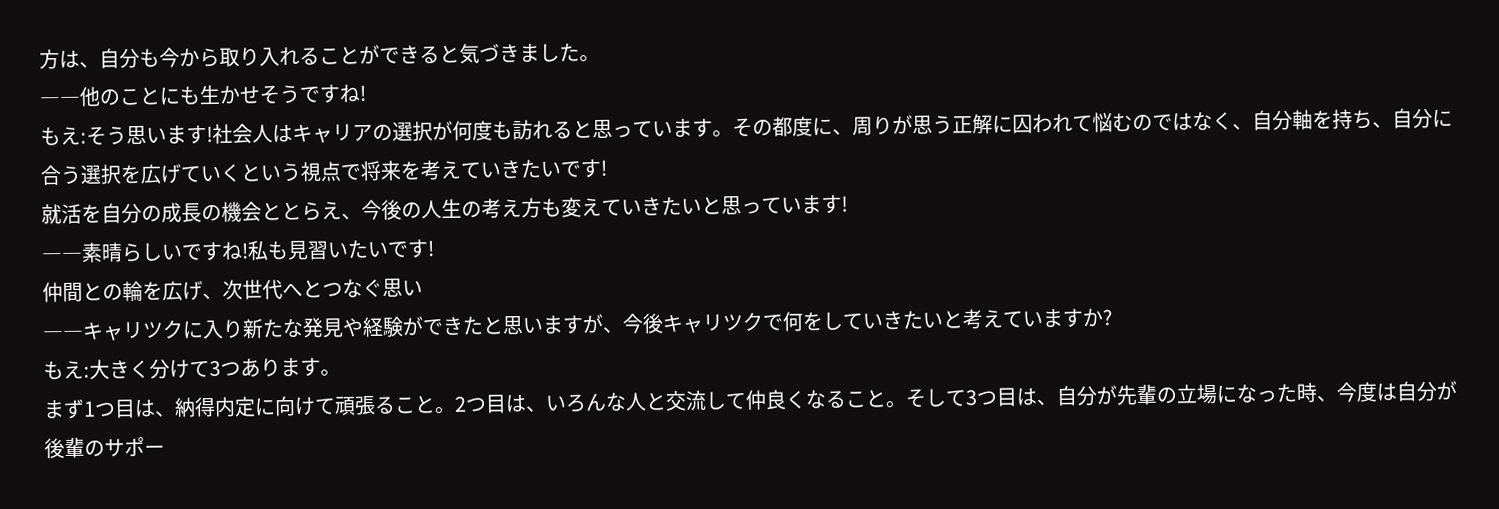方は、自分も今から取り入れることができると気づきました。
――他のことにも生かせそうですね!
もえ:そう思います!社会人はキャリアの選択が何度も訪れると思っています。その都度に、周りが思う正解に囚われて悩むのではなく、自分軸を持ち、自分に合う選択を広げていくという視点で将来を考えていきたいです!
就活を自分の成長の機会ととらえ、今後の人生の考え方も変えていきたいと思っています!
――素晴らしいですね!私も見習いたいです!
仲間との輪を広げ、次世代へとつなぐ思い
――キャリツクに入り新たな発見や経験ができたと思いますが、今後キャリツクで何をしていきたいと考えていますか?
もえ:大きく分けて3つあります。
まず1つ目は、納得内定に向けて頑張ること。2つ目は、いろんな人と交流して仲良くなること。そして3つ目は、自分が先輩の立場になった時、今度は自分が後輩のサポー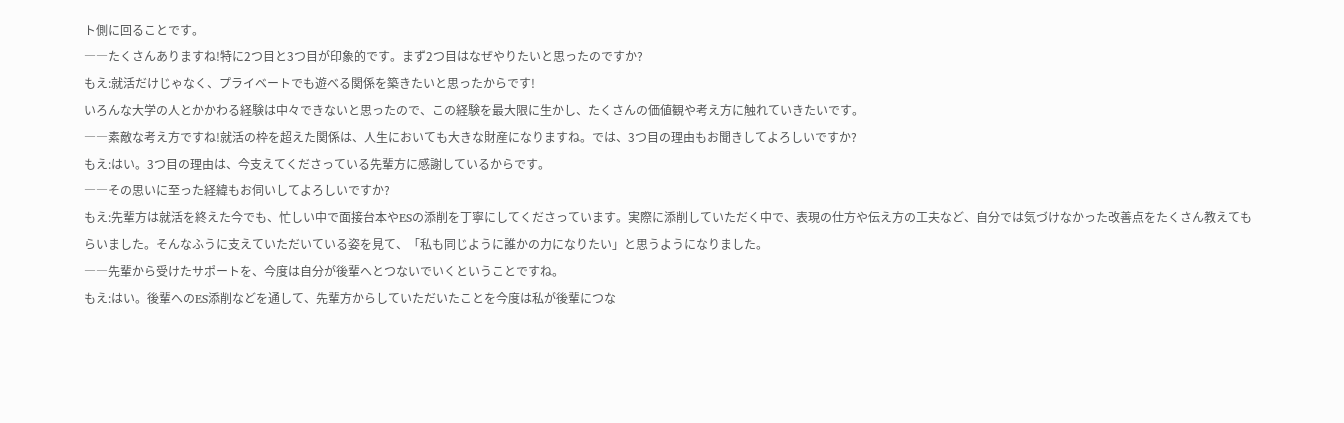ト側に回ることです。
――たくさんありますね!特に2つ目と3つ目が印象的です。まず2つ目はなぜやりたいと思ったのですか?
もえ:就活だけじゃなく、プライベートでも遊べる関係を築きたいと思ったからです!
いろんな大学の人とかかわる経験は中々できないと思ったので、この経験を最大限に生かし、たくさんの価値観や考え方に触れていきたいです。
――素敵な考え方ですね!就活の枠を超えた関係は、人生においても大きな財産になりますね。では、3つ目の理由もお聞きしてよろしいですか?
もえ:はい。3つ目の理由は、今支えてくださっている先輩方に感謝しているからです。
――その思いに至った経緯もお伺いしてよろしいですか?
もえ:先輩方は就活を終えた今でも、忙しい中で面接台本やESの添削を丁寧にしてくださっています。実際に添削していただく中で、表現の仕方や伝え方の工夫など、自分では気づけなかった改善点をたくさん教えてもらいました。そんなふうに支えていただいている姿を見て、「私も同じように誰かの力になりたい」と思うようになりました。
――先輩から受けたサポートを、今度は自分が後輩へとつないでいくということですね。
もえ:はい。後輩へのES添削などを通して、先輩方からしていただいたことを今度は私が後輩につな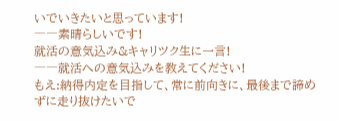いでいきたいと思っています!
――素晴らしいです!
就活の意気込み&キャリツク生に一言!
――就活への意気込みを教えてください!
もえ:納得内定を目指して、常に前向きに、最後まで諦めずに走り抜けたいで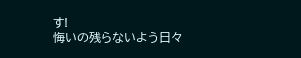す!
悔いの残らないよう日々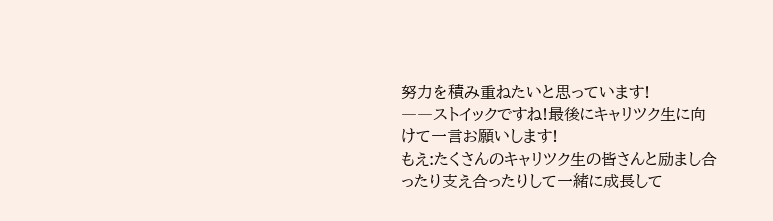努力を積み重ねたいと思っています!
――ストイックですね!最後にキャリツク生に向けて一言お願いします!
もえ:たくさんのキャリツク生の皆さんと励まし合ったり支え合ったりして一緒に成長して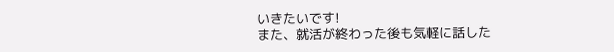いきたいです!
また、就活が終わった後も気軽に話した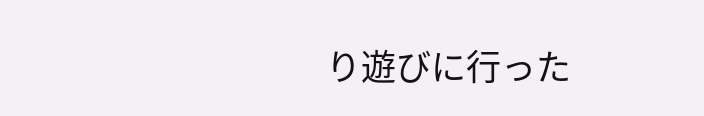り遊びに行った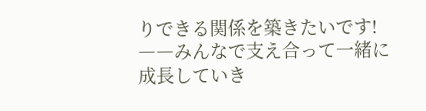りできる関係を築きたいです!
――みんなで支え合って一緒に成長していき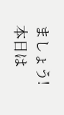ましょう!本日は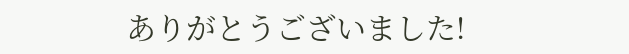ありがとうございました!